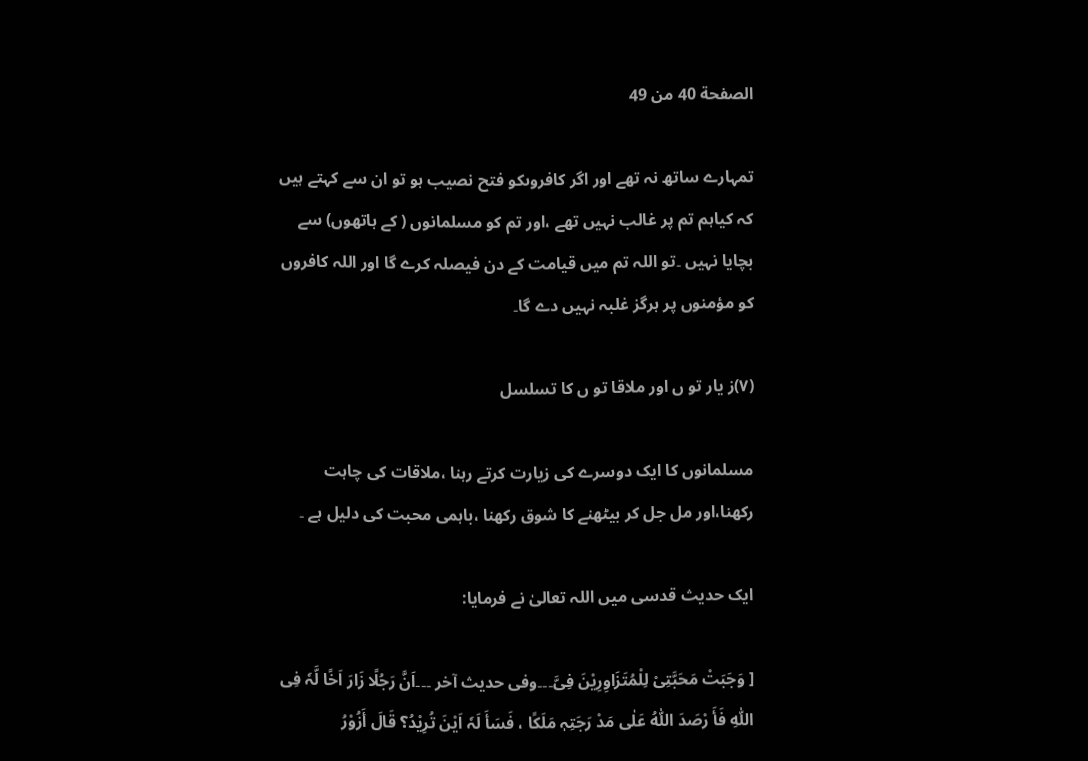الصفحة 40 من 49

تمہارے ساتھ نہ تھے اور اگر کافروںکو فتح نصیب ہو تو ان سے کہتے ہیں کہ کیاہم تم پر غالب نہیں تھے ،اور تم کو مسلمانوں ( کے ہاتھوں) سے بچایا نہیں ۔تو اللہ تم میں قیامت کے دن فیصلہ کرے گا اور اللہ کافروں کو مؤمنوں پر ہرگز غلبہ نہیں دے گا۔

(۷)ز یار تو ں اور ملاقا تو ں کا تسلسل

مسلمانوں کا ایک دوسرے کی زیارت کرتے رہنا ،ملاقات کی چاہت رکھنا،اور مل جل کر بیٹھنے کا شوق رکھنا ،باہمی محبت کی دلیل ہے ۔

ایک حدیث قدسی میں اللہ تعالیٰ نے فرمایا:

[ وَجَبَتْ مَحَبَّتِیْ لِلْمُتَزَاوِرِیْنَ فِیَّ۔۔۔وفی حدیث آخر ۔۔۔اَنَّ رَجُلًا زَارَ اَخًا لَّہٗ فِی اللّٰہِ فَأَ رْصَدَ اللّٰہُ عَلٰی مَدْ رَجَتِہٖ مَلَکًا ، فَسَأَ لَہٗ اَیْنَ تُرِیْدُ؟ قَالَ أَزُوْرُ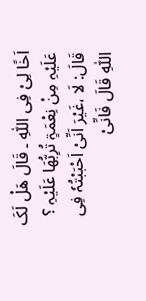اَخًا لِیْ فِی اللّٰہِ ۔ قَالَ ھَلْ لَکَ عَلَیْہِ مِنْ نِعْمَۃٍ تُرِبُّھَا عَلَیْہِ ؟ قَالَ: لَا ،غَیْرَ اَنِّیْ اَحْبَبْتُہٗ فِی اللّٰہِ قَالَ فَانِّیْ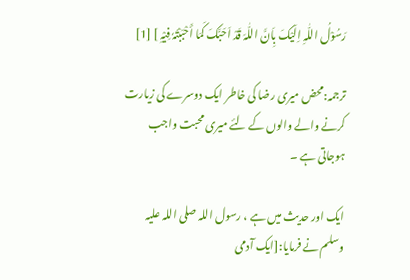رَسُوْلُ اللّٰہِ اِلَیْکَ بِاَنَّ اللّٰہَ قَدْ اَحَبَّکَ کَمَا أَحْبَبْتَہٗ فِیْہِ ] [1]

ترجمہ:محض میری رضا کی خاطر ایک دوسرے کی زیارت کرنے والے والوں کے لئے میری محبت واجب ہوجاتی ہے ۔

ایک اور حدیث میں ہے ، رسول اللہ صلی اللہ علیہ وسلم نے فرمایا:[ایک آدمی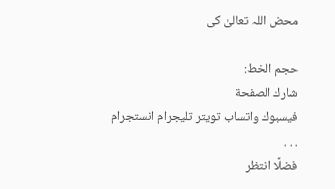محض اللہ تعالیٰ کی

حجم الخط:
شارك الصفحة
فيسبوك واتساب تويتر تليجرام انستجرام
. . .
فضلًا انتظر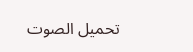تحميل الصوت